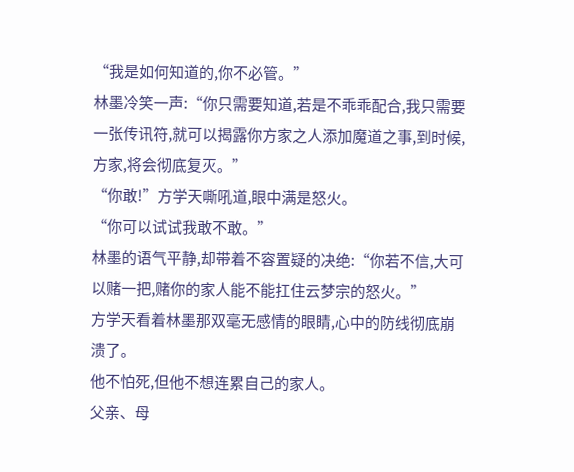“我是如何知道的,你不必管。”
林墨冷笑一声:“你只需要知道,若是不乖乖配合,我只需要一张传讯符,就可以揭露你方家之人添加魔道之事,到时候,方家,将会彻底复灭。”
“你敢!”方学天嘶吼道,眼中满是怒火。
“你可以试试我敢不敢。”
林墨的语气平静,却带着不容置疑的决绝:“你若不信,大可以赌一把,赌你的家人能不能扛住云梦宗的怒火。”
方学天看着林墨那双毫无感情的眼睛,心中的防线彻底崩溃了。
他不怕死,但他不想连累自己的家人。
父亲、母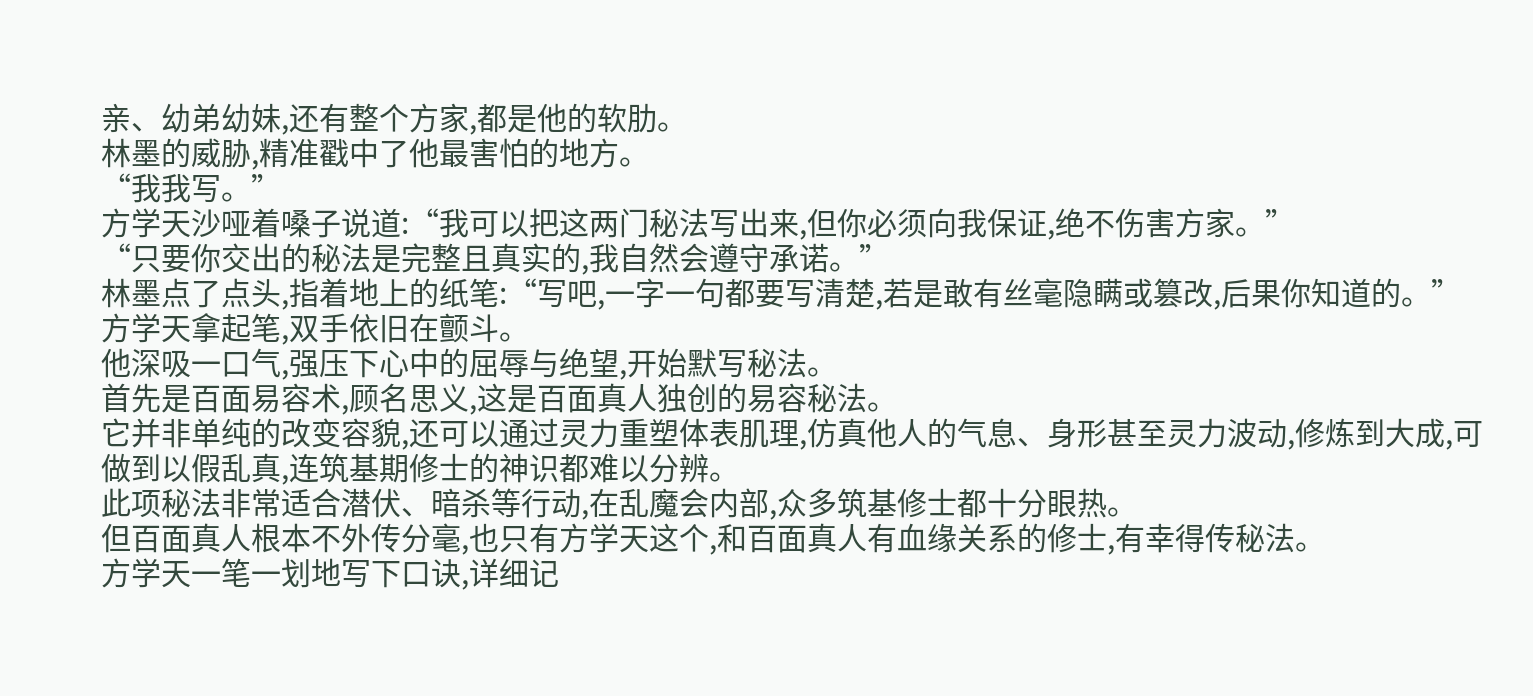亲、幼弟幼妹,还有整个方家,都是他的软肋。
林墨的威胁,精准戳中了他最害怕的地方。
“我我写。”
方学天沙哑着嗓子说道:“我可以把这两门秘法写出来,但你必须向我保证,绝不伤害方家。”
“只要你交出的秘法是完整且真实的,我自然会遵守承诺。”
林墨点了点头,指着地上的纸笔:“写吧,一字一句都要写清楚,若是敢有丝毫隐瞒或篡改,后果你知道的。”
方学天拿起笔,双手依旧在颤斗。
他深吸一口气,强压下心中的屈辱与绝望,开始默写秘法。
首先是百面易容术,顾名思义,这是百面真人独创的易容秘法。
它并非单纯的改变容貌,还可以通过灵力重塑体表肌理,仿真他人的气息、身形甚至灵力波动,修炼到大成,可做到以假乱真,连筑基期修士的神识都难以分辨。
此项秘法非常适合潜伏、暗杀等行动,在乱魔会内部,众多筑基修士都十分眼热。
但百面真人根本不外传分毫,也只有方学天这个,和百面真人有血缘关系的修士,有幸得传秘法。
方学天一笔一划地写下口诀,详细记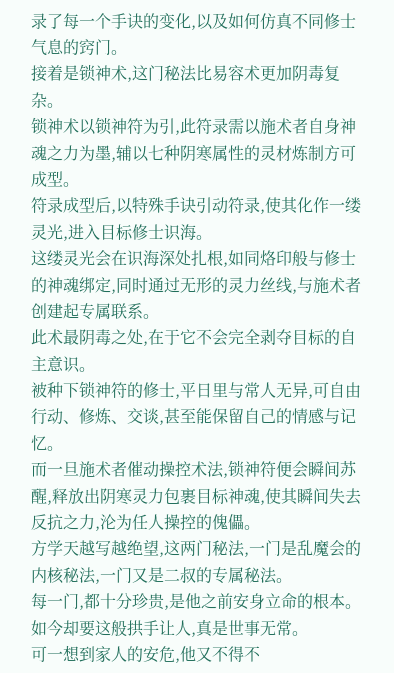录了每一个手诀的变化,以及如何仿真不同修士气息的窍门。
接着是锁神术,这门秘法比易容术更加阴毒复杂。
锁神术以锁神符为引,此符录需以施术者自身神魂之力为墨,辅以七种阴寒属性的灵材炼制方可成型。
符录成型后,以特殊手诀引动符录,使其化作一缕灵光,进入目标修士识海。
这缕灵光会在识海深处扎根,如同烙印般与修士的神魂绑定,同时通过无形的灵力丝线,与施术者创建起专属联系。
此术最阴毒之处,在于它不会完全剥夺目标的自主意识。
被种下锁神符的修士,平日里与常人无异,可自由行动、修炼、交谈,甚至能保留自己的情感与记忆。
而一旦施术者催动操控术法,锁神符便会瞬间苏醒,释放出阴寒灵力包裹目标神魂,使其瞬间失去反抗之力,沦为任人操控的傀儡。
方学天越写越绝望,这两门秘法,一门是乱魔会的内核秘法,一门又是二叔的专属秘法。
每一门,都十分珍贵,是他之前安身立命的根本。
如今却要这般拱手让人,真是世事无常。
可一想到家人的安危,他又不得不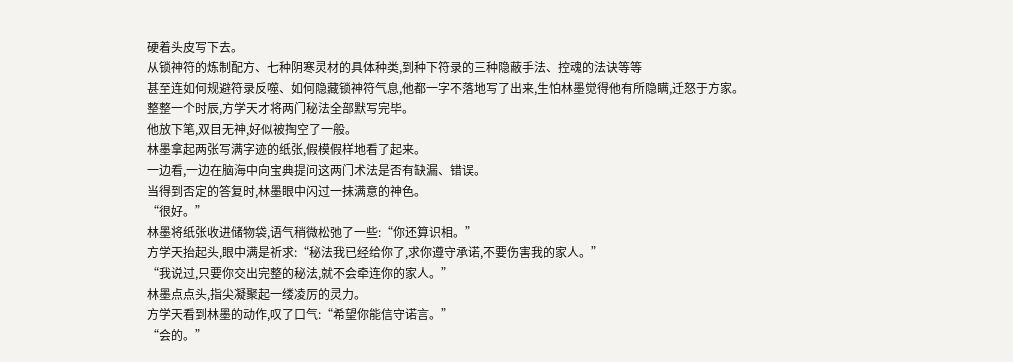硬着头皮写下去。
从锁神符的炼制配方、七种阴寒灵材的具体种类,到种下符录的三种隐蔽手法、控魂的法诀等等
甚至连如何规避符录反噬、如何隐藏锁神符气息,他都一字不落地写了出来,生怕林墨觉得他有所隐瞒,迁怒于方家。
整整一个时辰,方学天才将两门秘法全部默写完毕。
他放下笔,双目无神,好似被掏空了一般。
林墨拿起两张写满字迹的纸张,假模假样地看了起来。
一边看,一边在脑海中向宝典提问这两门术法是否有缺漏、错误。
当得到否定的答复时,林墨眼中闪过一抹满意的神色。
“很好。”
林墨将纸张收进储物袋,语气稍微松弛了一些:“你还算识相。”
方学天抬起头,眼中满是祈求:“秘法我已经给你了,求你遵守承诺,不要伤害我的家人。”
“我说过,只要你交出完整的秘法,就不会牵连你的家人。”
林墨点点头,指尖凝聚起一缕凌厉的灵力。
方学天看到林墨的动作,叹了口气:“希望你能信守诺言。”
“会的。”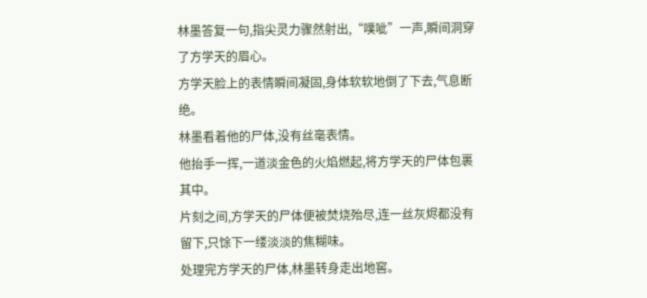林墨答复一句,指尖灵力骤然射出,“噗呲”一声,瞬间洞穿了方学天的眉心。
方学天脸上的表情瞬间凝固,身体软软地倒了下去,气息断绝。
林墨看着他的尸体,没有丝毫表情。
他抬手一挥,一道淡金色的火焰燃起,将方学天的尸体包裹其中。
片刻之间,方学天的尸体便被焚烧殆尽,连一丝灰烬都没有留下,只馀下一缕淡淡的焦糊味。
处理完方学天的尸体,林墨转身走出地窖。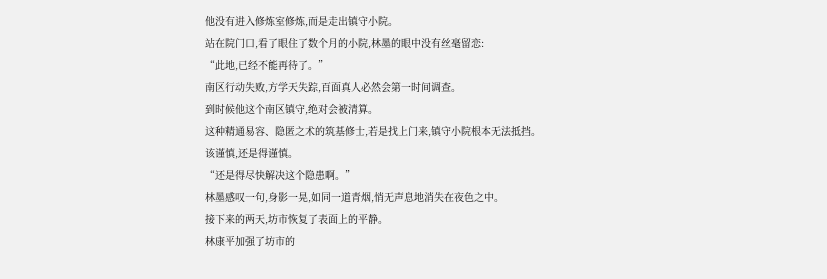他没有进入修炼室修炼,而是走出镇守小院。
站在院门口,看了眼住了数个月的小院,林墨的眼中没有丝毫留恋:
“此地,已经不能再待了。”
南区行动失败,方学天失踪,百面真人必然会第一时间调查。
到时候他这个南区镇守,绝对会被清算。
这种精通易容、隐匿之术的筑基修士,若是找上门来,镇守小院根本无法抵挡。
该谨慎,还是得谨慎。
“还是得尽快解决这个隐患啊。”
林墨感叹一句,身影一晃,如同一道青烟,悄无声息地消失在夜色之中。
接下来的两天,坊市恢复了表面上的平静。
林康平加强了坊市的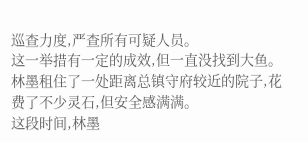巡查力度,严查所有可疑人员。
这一举措有一定的成效,但一直没找到大鱼。
林墨租住了一处距离总镇守府较近的院子,花费了不少灵石,但安全感满满。
这段时间,林墨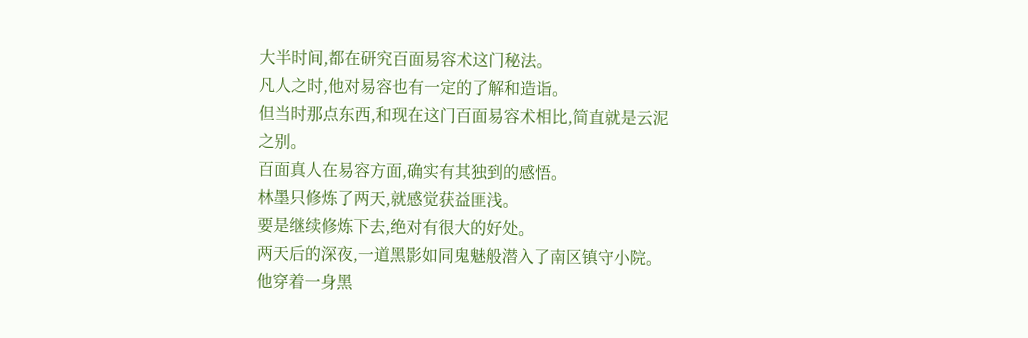大半时间,都在研究百面易容术这门秘法。
凡人之时,他对易容也有一定的了解和造诣。
但当时那点东西,和现在这门百面易容术相比,简直就是云泥之别。
百面真人在易容方面,确实有其独到的感悟。
林墨只修炼了两天,就感觉获益匪浅。
要是继续修炼下去,绝对有很大的好处。
两天后的深夜,一道黑影如同鬼魅般潜入了南区镇守小院。
他穿着一身黑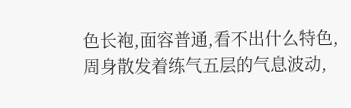色长袍,面容普通,看不出什么特色,周身散发着练气五层的气息波动,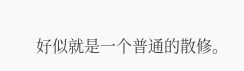好似就是一个普通的散修。